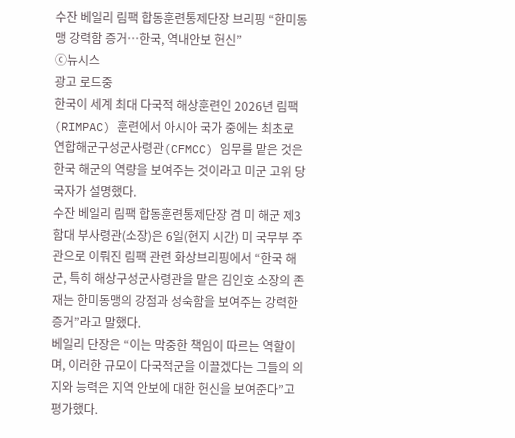수잔 베일리 림팩 합동훈련통제단장 브리핑 “한미동맹 강력함 증거…한국, 역내안보 헌신”
ⓒ뉴시스
광고 로드중
한국이 세계 최대 다국적 해상훈련인 2026년 림팩(RIMPAC) 훈련에서 아시아 국가 중에는 최초로 연합해군구성군사령관(CFMCC) 임무를 맡은 것은 한국 해군의 역량을 보여주는 것이라고 미군 고위 당국자가 설명했다.
수잔 베일리 림팩 합동훈련통제단장 겸 미 해군 제3함대 부사령관(소장)은 6일(현지 시간) 미 국무부 주관으로 이뤄진 림팩 관련 화상브리핑에서 “한국 해군, 특히 해상구성군사령관을 맡은 김인호 소장의 존재는 한미동맹의 강점과 성숙함을 보여주는 강력한 증거”라고 말했다.
베일리 단장은 “이는 막중한 책임이 따르는 역할이며, 이러한 규모이 다국적군을 이끌겠다는 그들의 의지와 능력은 지역 안보에 대한 헌신을 보여준다”고 평가했다.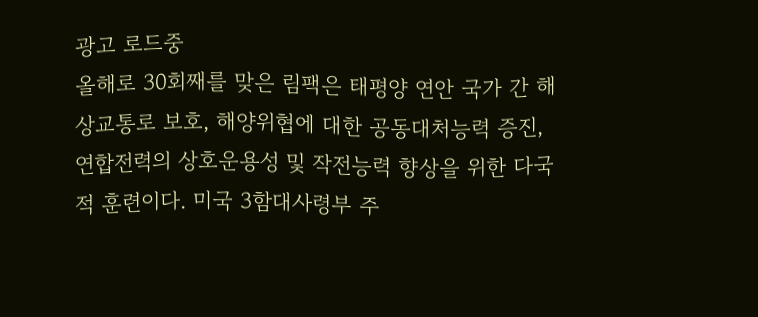광고 로드중
올해로 30회째를 맞은 림팩은 태평양 연안 국가 간 해상교통로 보호, 해양위협에 대한 공동대처능력 증진, 연합전력의 상호운용성 및 작전능력 향상을 위한 다국적 훈련이다. 미국 3함대사령부 주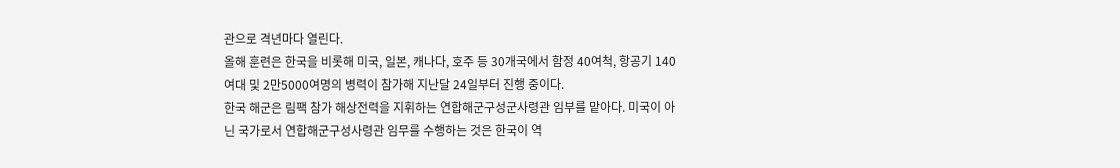관으로 격년마다 열린다.
올해 훈련은 한국을 비롯해 미국, 일본, 캐나다, 호주 등 30개국에서 함정 40여척, 항공기 140여대 및 2만5000여명의 병력이 참가해 지난달 24일부터 진행 중이다.
한국 해군은 림팩 참가 해상전력을 지휘하는 연합해군구성군사령관 임부를 맡아다. 미국이 아닌 국가로서 연합해군구성사령관 임무를 수행하는 것은 한국이 역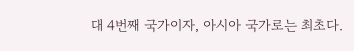대 4번째 국가이자, 아시아 국가로는 최초다.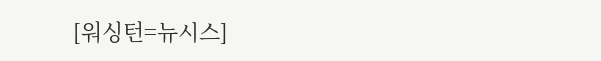[워싱턴=뉴시스]